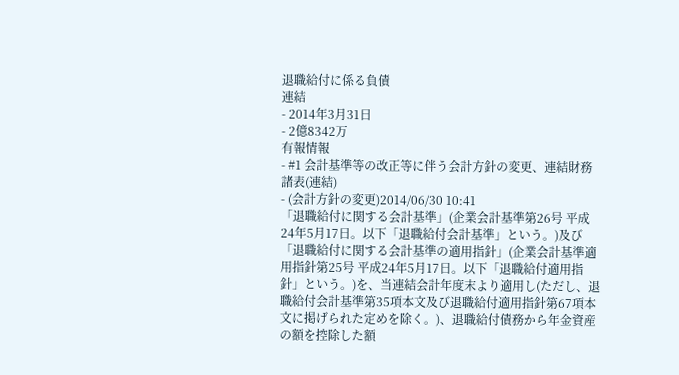退職給付に係る負債
連結
- 2014年3月31日
- 2億8342万
有報情報
- #1 会計基準等の改正等に伴う会計方針の変更、連結財務諸表(連結)
- (会計方針の変更)2014/06/30 10:41
「退職給付に関する会計基準」(企業会計基準第26号 平成24年5月17日。以下「退職給付会計基準」という。)及び「退職給付に関する会計基準の適用指針」(企業会計基準適用指針第25号 平成24年5月17日。以下「退職給付適用指針」という。)を、当連結会計年度末より適用し(ただし、退職給付会計基準第35項本文及び退職給付適用指針第67項本文に掲げられた定めを除く。)、退職給付債務から年金資産の額を控除した額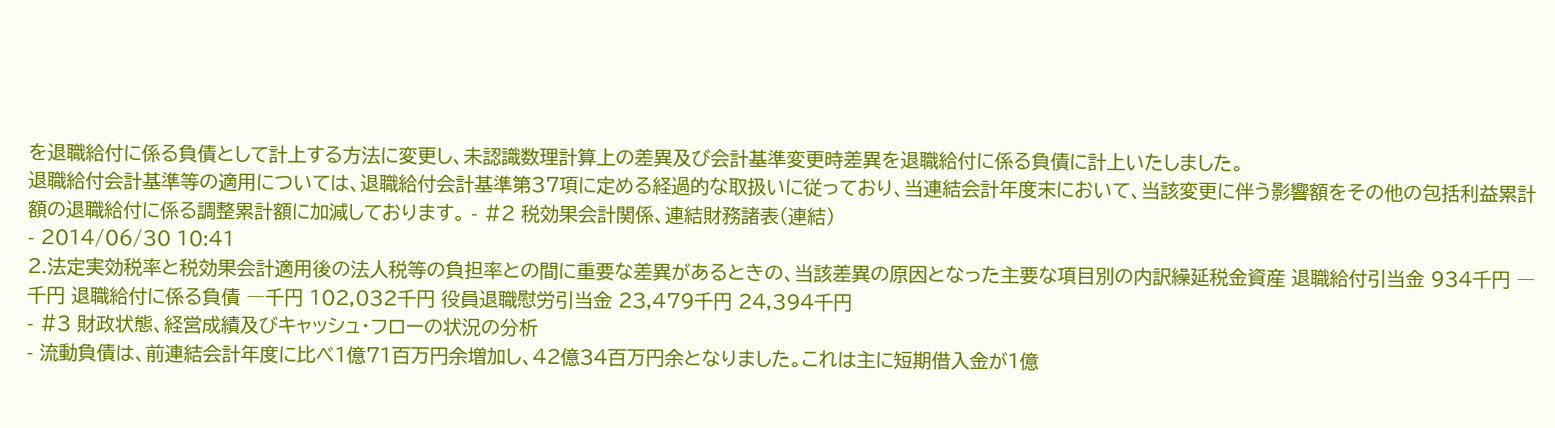を退職給付に係る負債として計上する方法に変更し、未認識数理計算上の差異及び会計基準変更時差異を退職給付に係る負債に計上いたしました。
退職給付会計基準等の適用については、退職給付会計基準第37項に定める経過的な取扱いに従っており、当連結会計年度末において、当該変更に伴う影響額をその他の包括利益累計額の退職給付に係る調整累計額に加減しております。 - #2 税効果会計関係、連結財務諸表(連結)
- 2014/06/30 10:41
2.法定実効税率と税効果会計適用後の法人税等の負担率との間に重要な差異があるときの、当該差異の原因となった主要な項目別の内訳繰延税金資産 退職給付引当金 934千円 ―千円 退職給付に係る負債 ―千円 102,032千円 役員退職慰労引当金 23,479千円 24,394千円
- #3 財政状態、経営成績及びキャッシュ・フローの状況の分析
- 流動負債は、前連結会計年度に比べ1億71百万円余増加し、42億34百万円余となりました。これは主に短期借入金が1億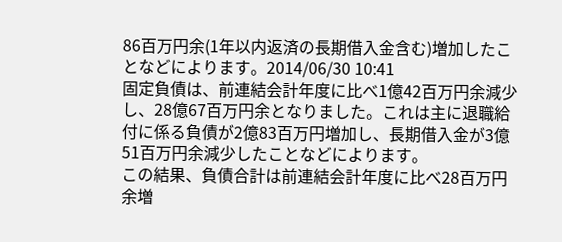86百万円余(1年以内返済の長期借入金含む)増加したことなどによります。2014/06/30 10:41
固定負債は、前連結会計年度に比べ1億42百万円余減少し、28億67百万円余となりました。これは主に退職給付に係る負債が2億83百万円増加し、長期借入金が3億51百万円余減少したことなどによります。
この結果、負債合計は前連結会計年度に比べ28百万円余増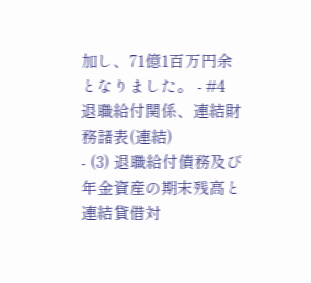加し、71億1百万円余となりました。 - #4 退職給付関係、連結財務諸表(連結)
- (3) 退職給付債務及び年金資産の期末残高と連結貸借対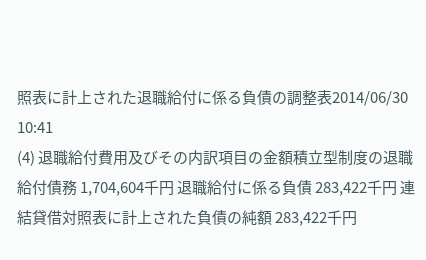照表に計上された退職給付に係る負債の調整表2014/06/30 10:41
(4) 退職給付費用及びその内訳項目の金額積立型制度の退職給付債務 1,704,604千円 退職給付に係る負債 283,422千円 連結貸借対照表に計上された負債の純額 283,422千円